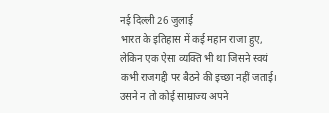नई दिल्ली 26 जुलाई
भारत के इतिहास में कई महान राजा हुए, लेकिन एक ऐसा व्यक्ति भी था जिसने स्वयं कभी राजगद्दी पर बैठने की इच्छा नहीं जताई। उसने न तो कोई साम्राज्य अपने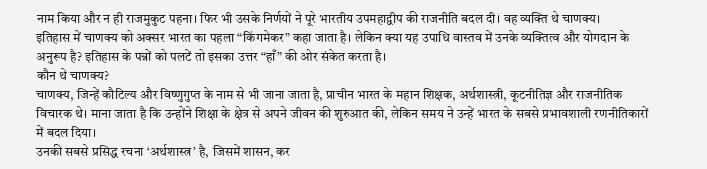नाम किया और न ही राजमुकुट पहना। फिर भी उसके निर्णयों ने पूरे भारतीय उपमहाद्वीप की राजनीति बदल दी। वह व्यक्ति थे चाणक्य।
इतिहास में चाणक्य को अक्सर भारत का पहला “किंगमेकर” कहा जाता है। लेकिन क्या यह उपाधि वास्तव में उनके व्यक्तित्व और योगदान के अनुरूप है? इतिहास के पन्नों को पलटें तो इसका उत्तर “हाँ” की ओर संकेत करता है।
कौन थे चाणक्य?
चाणक्य, जिन्हें कौटिल्य और विष्णुगुप्त के नाम से भी जाना जाता है, प्राचीन भारत के महान शिक्षक, अर्थशास्त्री, कूटनीतिज्ञ और राजनीतिक विचारक थे। माना जाता है कि उन्होंने शिक्षा के क्षेत्र से अपने जीवन की शुरुआत की, लेकिन समय ने उन्हें भारत के सबसे प्रभावशाली रणनीतिकारों में बदल दिया।
उनकी सबसे प्रसिद्ध रचना ‘अर्थशास्त्र’ है, जिसमें शासन, कर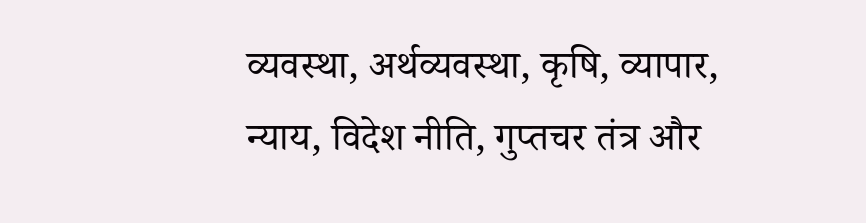व्यवस्था, अर्थव्यवस्था, कृषि, व्यापार, न्याय, विदेश नीति, गुप्तचर तंत्र और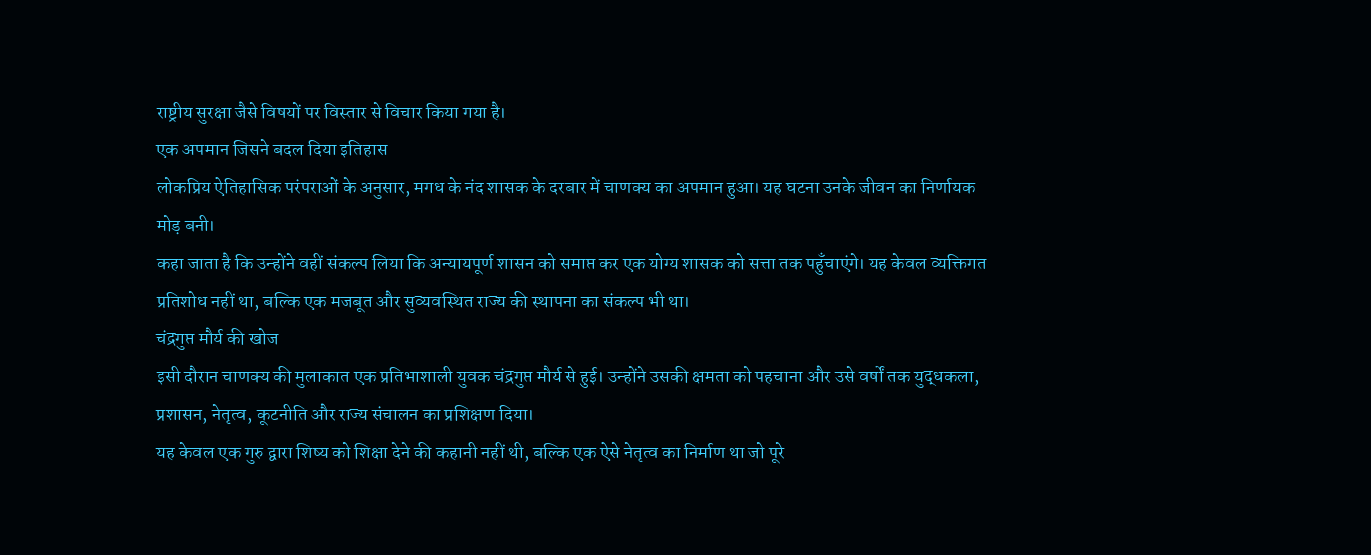राष्ट्रीय सुरक्षा जैसे विषयों पर विस्तार से विचार किया गया है।
एक अपमान जिसने बदल दिया इतिहास
लोकप्रिय ऐतिहासिक परंपराओं के अनुसार, मगध के नंद शासक के दरबार में चाणक्य का अपमान हुआ। यह घटना उनके जीवन का निर्णायक मोड़ बनी।
कहा जाता है कि उन्होंने वहीं संकल्प लिया कि अन्यायपूर्ण शासन को समाप्त कर एक योग्य शासक को सत्ता तक पहुँचाएंगे। यह केवल व्यक्तिगत प्रतिशोध नहीं था, बल्कि एक मजबूत और सुव्यवस्थित राज्य की स्थापना का संकल्प भी था।
चंद्रगुप्त मौर्य की खोज
इसी दौरान चाणक्य की मुलाकात एक प्रतिभाशाली युवक चंद्रगुप्त मौर्य से हुई। उन्होंने उसकी क्षमता को पहचाना और उसे वर्षों तक युद्धकला, प्रशासन, नेतृत्व, कूटनीति और राज्य संचालन का प्रशिक्षण दिया।
यह केवल एक गुरु द्वारा शिष्य को शिक्षा देने की कहानी नहीं थी, बल्कि एक ऐसे नेतृत्व का निर्माण था जो पूरे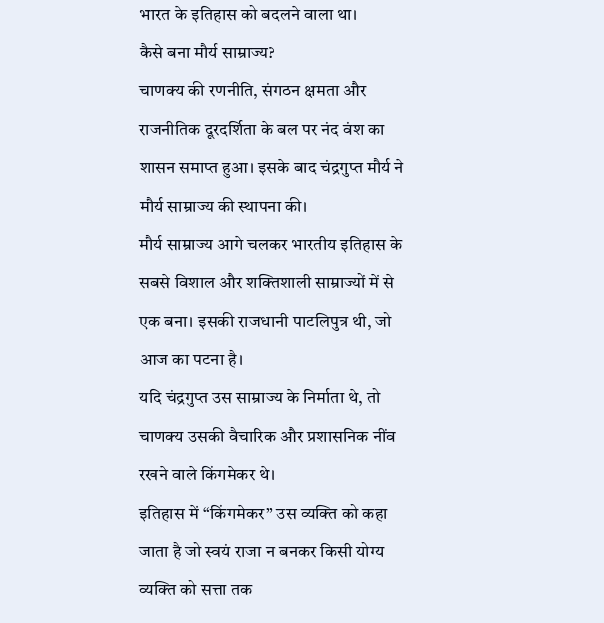भारत के इतिहास को बदलने वाला था।
कैसे बना मौर्य साम्राज्य?
चाणक्य की रणनीति, संगठन क्षमता और राजनीतिक दूरदर्शिता के बल पर नंद वंश का शासन समाप्त हुआ। इसके बाद चंद्रगुप्त मौर्य ने मौर्य साम्राज्य की स्थापना की।
मौर्य साम्राज्य आगे चलकर भारतीय इतिहास के सबसे विशाल और शक्तिशाली साम्राज्यों में से एक बना। इसकी राजधानी पाटलिपुत्र थी, जो आज का पटना है।
यदि चंद्रगुप्त उस साम्राज्य के निर्माता थे, तो चाणक्य उसकी वैचारिक और प्रशासनिक नींव रखने वाले किंगमेकर थे।
इतिहास में “किंगमेकर” उस व्यक्ति को कहा जाता है जो स्वयं राजा न बनकर किसी योग्य व्यक्ति को सत्ता तक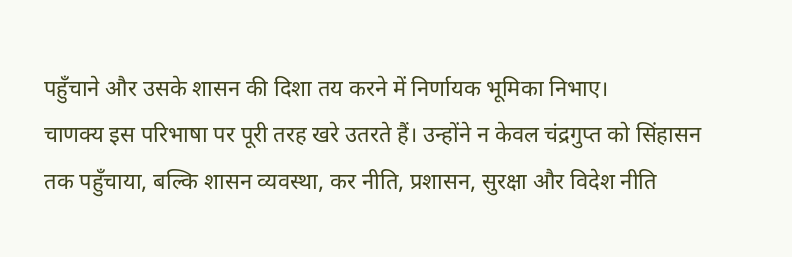पहुँचाने और उसके शासन की दिशा तय करने में निर्णायक भूमिका निभाए।
चाणक्य इस परिभाषा पर पूरी तरह खरे उतरते हैं। उन्होंने न केवल चंद्रगुप्त को सिंहासन तक पहुँचाया, बल्कि शासन व्यवस्था, कर नीति, प्रशासन, सुरक्षा और विदेश नीति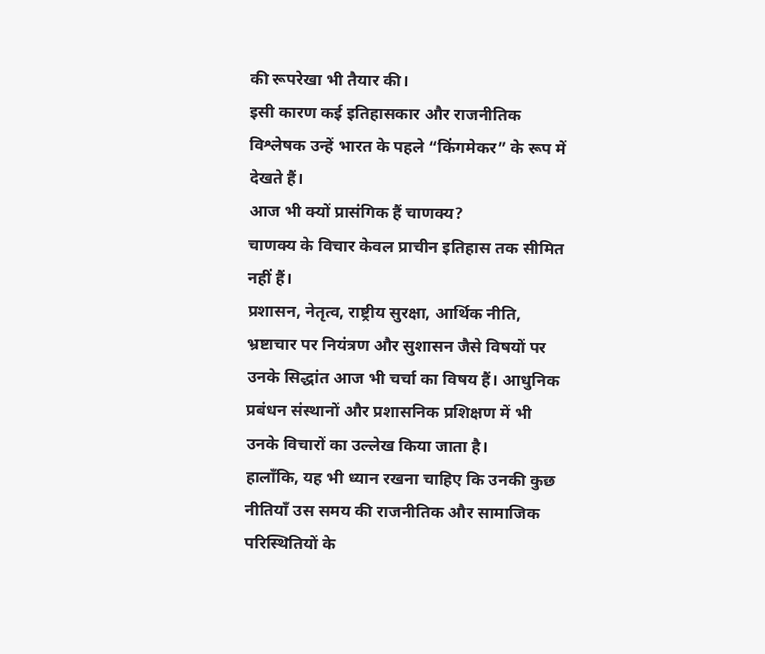की रूपरेखा भी तैयार की।
इसी कारण कई इतिहासकार और राजनीतिक विश्लेषक उन्हें भारत के पहले “किंगमेकर” के रूप में देखते हैं।
आज भी क्यों प्रासंगिक हैं चाणक्य?
चाणक्य के विचार केवल प्राचीन इतिहास तक सीमित नहीं हैं।
प्रशासन, नेतृत्व, राष्ट्रीय सुरक्षा, आर्थिक नीति, भ्रष्टाचार पर नियंत्रण और सुशासन जैसे विषयों पर उनके सिद्धांत आज भी चर्चा का विषय हैं। आधुनिक प्रबंधन संस्थानों और प्रशासनिक प्रशिक्षण में भी उनके विचारों का उल्लेख किया जाता है।
हालाँकि, यह भी ध्यान रखना चाहिए कि उनकी कुछ नीतियाँ उस समय की राजनीतिक और सामाजिक परिस्थितियों के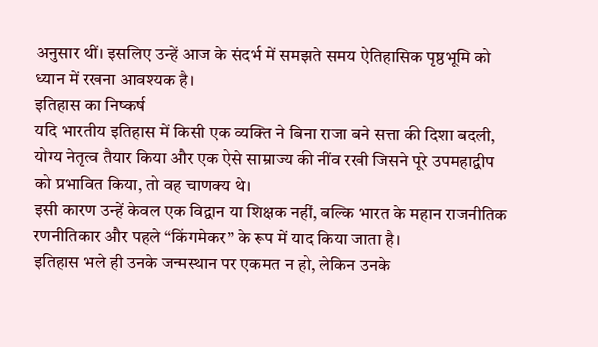अनुसार थीं। इसलिए उन्हें आज के संदर्भ में समझते समय ऐतिहासिक पृष्ठभूमि को ध्यान में रखना आवश्यक है।
इतिहास का निष्कर्ष
यदि भारतीय इतिहास में किसी एक व्यक्ति ने बिना राजा बने सत्ता की दिशा बदली, योग्य नेतृत्व तैयार किया और एक ऐसे साम्राज्य की नींव रखी जिसने पूरे उपमहाद्वीप को प्रभावित किया, तो वह चाणक्य थे।
इसी कारण उन्हें केवल एक विद्वान या शिक्षक नहीं, बल्कि भारत के महान राजनीतिक रणनीतिकार और पहले “किंगमेकर” के रूप में याद किया जाता है।
इतिहास भले ही उनके जन्मस्थान पर एकमत न हो, लेकिन उनके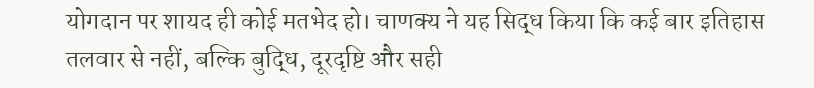योगदान पर शायद ही कोई मतभेद हो। चाणक्य ने यह सिद्ध किया कि कई बार इतिहास तलवार से नहीं, बल्कि बुद्धि, दूरदृष्टि और सही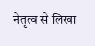नेतृत्व से लिखा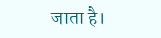जाता है।